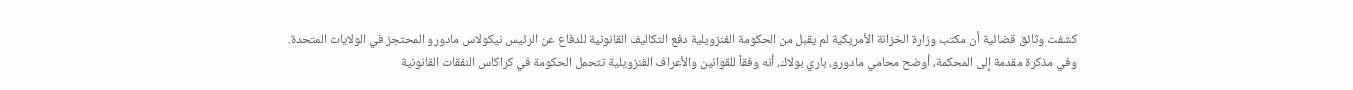كشفت وثائق قضائية أن مكتب وزارة الخزانة الأمريكية لم يقبل من الحكومة الفنزويلية دفع التكاليف القانونية للدفاع عن الرئيس نيكولاس مادورو المحتجز في الولايات المتحدة.
وفي مذكرة مقدمة إلى المحكمة، أوضح محامي مادورو، باري بولاك، أنه وفقاً للقوانين والأعراف الفنزويلية تتحمل الحكومة في كراكاس النفقات القانونية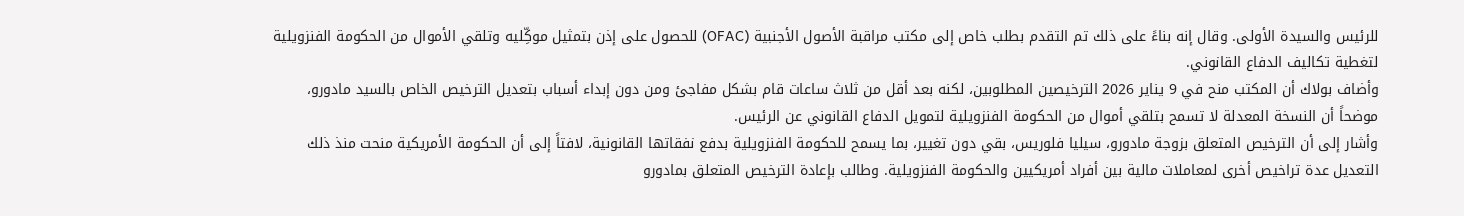للرئيس والسيدة الأولى. وقال إنه بناءً على ذلك تم التقدم بطلب خاص إلى مكتب مراقبة الأصول الأجنبية (OFAC) للحصول على إذن بتمثيل موكِّليه وتلقي الأموال من الحكومة الفنزويلية لتغطية تكاليف الدفاع القانوني.
وأضاف بولاك أن المكتب منح في 9 يناير 2026 الترخيصين المطلوبين، لكنه بعد أقل من ثلاث ساعات قام بشكل مفاجئ ومن دون إبداء أسباب بتعديل الترخيص الخاص بالسيد مادورو، موضحاً أن النسخة المعدلة لا تسمح بتلقي أموال من الحكومة الفنزويلية لتمويل الدفاع القانوني عن الرئيس.
وأشار إلى أن الترخيص المتعلق بزوجة مادورو، سيليا فلوريس، بقي دون تغيير، بما يسمح للحكومة الفنزويلية بدفع نفقاتها القانونية، لافتاً إلى أن الحكومة الأمريكية منحت منذ ذلك التعديل عدة تراخيص أخرى لمعاملات مالية بين أفراد أمريكيين والحكومة الفنزويلية. وطالب بإعادة الترخيص المتعلق بمادورو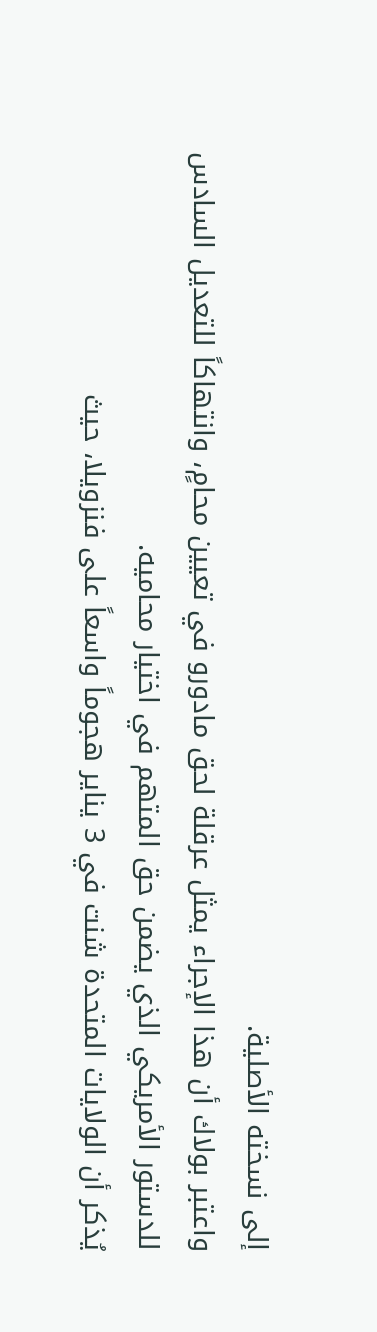إلى نسخته الأصلية.
واعتبر بولاك أن هذا الإجراء يمثل عرقلة لحق مادورو في تعيين محامٍ، وانتهاكاً للتعديل السادس للدستور الأمريكي الذي يضمن حق المتهم في اختيار محاميه.
يُذكر أن الولايات المتحدة شنت في 3 يناير هجوماً واسعاً على فنزويلا، حيث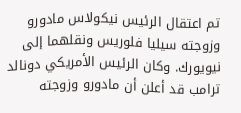تم اعتقال الرئيس نيكولاس مادورو وزوجته سيليا فلوريس ونقلهما إلى نيويورك. وكان الرئيس الأمريكي دونالد ترامب قد أعلن أن مادورو وزوجته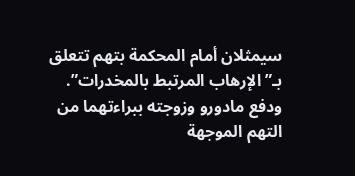سيمثلان أمام المحكمة بتهم تتعلق بـ”الإرهاب المرتبط بالمخدرات”.
ودفع مادورو وزوجته ببراءتهما من التهم الموجهة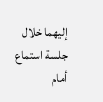إليهما خلال جلسة استماع أمام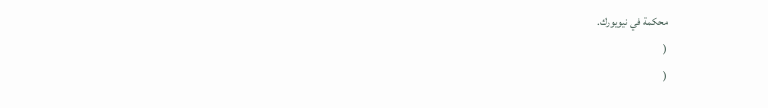محكمة في نيويورك.
(
(